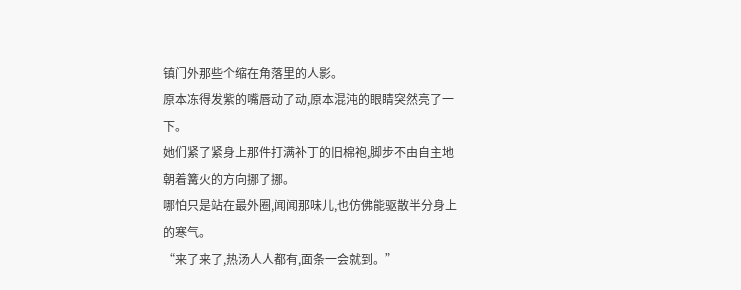镇门外那些个缩在角落里的人影。
原本冻得发紫的嘴唇动了动,原本混沌的眼睛突然亮了一下。
她们紧了紧身上那件打满补丁的旧棉袍,脚步不由自主地朝着篝火的方向挪了挪。
哪怕只是站在最外圈,闻闻那味儿,也仿佛能驱散半分身上的寒气。
“来了来了,热汤人人都有,面条一会就到。”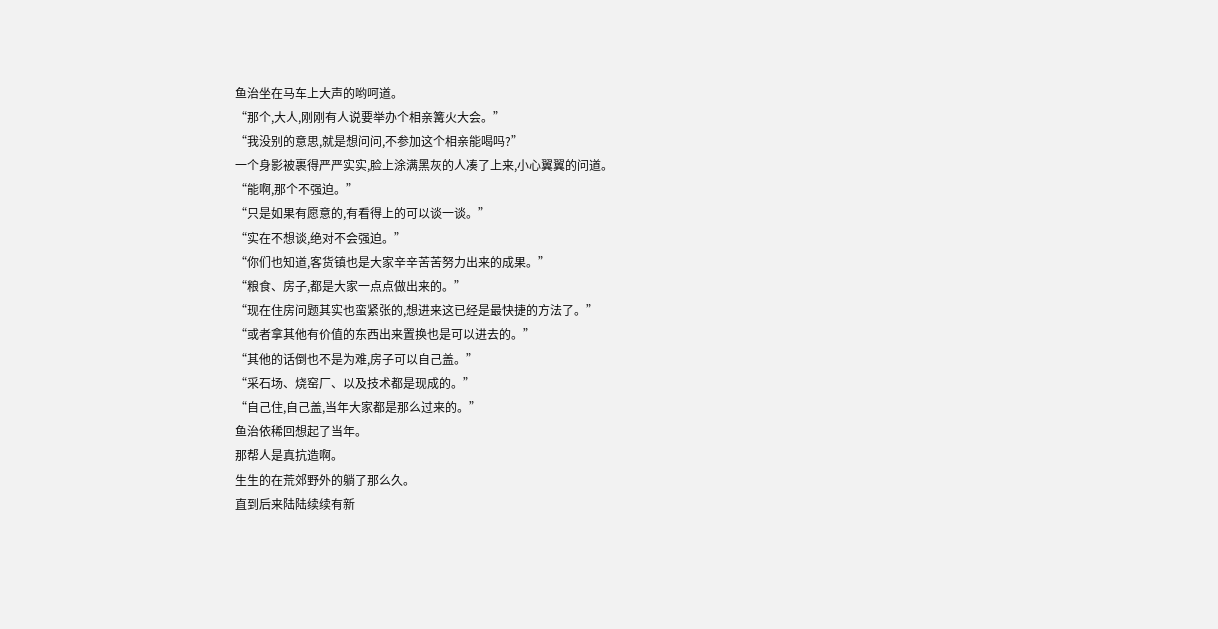鱼治坐在马车上大声的哟呵道。
“那个,大人,刚刚有人说要举办个相亲篝火大会。”
“我没别的意思,就是想问问,不参加这个相亲能喝吗?”
一个身影被裹得严严实实,脸上涂满黑灰的人凑了上来,小心翼翼的问道。
“能啊,那个不强迫。”
“只是如果有愿意的,有看得上的可以谈一谈。”
“实在不想谈,绝对不会强迫。”
“你们也知道,客货镇也是大家辛辛苦苦努力出来的成果。”
“粮食、房子,都是大家一点点做出来的。”
“现在住房问题其实也蛮紧张的,想进来这已经是最快捷的方法了。”
“或者拿其他有价值的东西出来置换也是可以进去的。”
“其他的话倒也不是为难,房子可以自己盖。”
“采石场、烧窑厂、以及技术都是现成的。”
“自己住,自己盖,当年大家都是那么过来的。”
鱼治依稀回想起了当年。
那帮人是真抗造啊。
生生的在荒郊野外的躺了那么久。
直到后来陆陆续续有新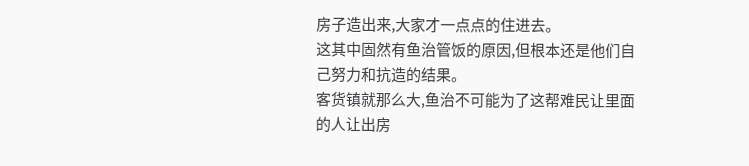房子造出来,大家才一点点的住进去。
这其中固然有鱼治管饭的原因,但根本还是他们自己努力和抗造的结果。
客货镇就那么大,鱼治不可能为了这帮难民让里面的人让出房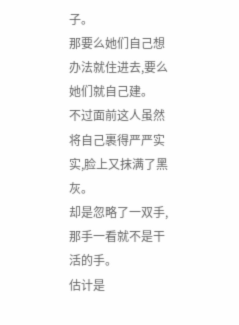子。
那要么她们自己想办法就住进去,要么她们就自己建。
不过面前这人虽然将自己裹得严严实实,脸上又抹满了黑灰。
却是忽略了一双手,那手一看就不是干活的手。
估计是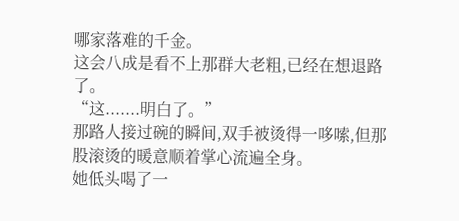哪家落难的千金。
这会八成是看不上那群大老粗,已经在想退路了。
“这.......明白了。”
那路人接过碗的瞬间,双手被烫得一哆嗦,但那股滚烫的暖意顺着掌心流遍全身。
她低头喝了一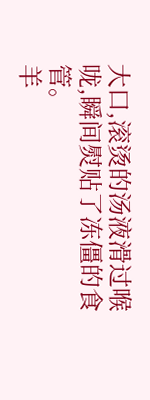大口,滚烫的汤液滑过喉咙,瞬间熨贴了冻僵的食管。
羊